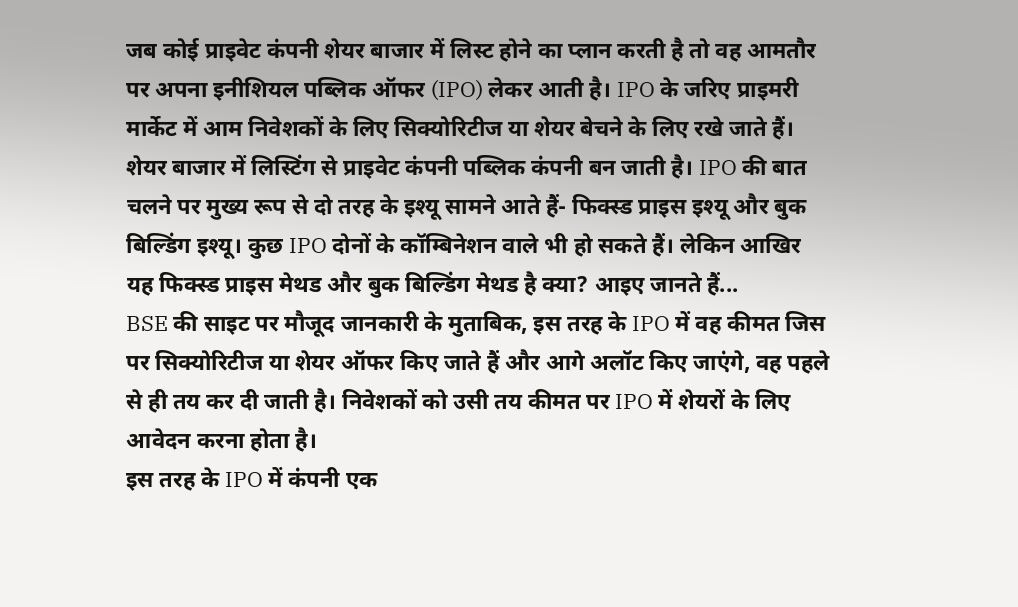जब कोई प्राइवेट कंपनी शेयर बाजार में लिस्ट होने का प्लान करती है तो वह आमतौर पर अपना इनीशियल पब्लिक ऑफर (IPO) लेकर आती है। IPO के जरिए प्राइमरी मार्केट में आम निवेशकों के लिए सिक्योरिटीज या शेयर बेचने के लिए रखे जाते हैं। शेयर बाजार में लिस्टिंग से प्राइवेट कंपनी पब्लिक कंपनी बन जाती है। IPO की बात चलने पर मुख्य रूप से दो तरह के इश्यू सामने आते हैं- फिक्स्ड प्राइस इश्यू और बुक बिल्डिंग इश्यू। कुछ IPO दोनों के कॉम्बिनेशन वाले भी हो सकते हैं। लेकिन आखिर यह फिक्स्ड प्राइस मेथड और बुक बिल्डिंग मेथड है क्या? आइए जानते हैं...
BSE की साइट पर मौजूद जानकारी के मुताबिक, इस तरह के IPO में वह कीमत जिस पर सिक्योरिटीज या शेयर ऑफर किए जाते हैं और आगे अलॉट किए जाएंगे, वह पहले से ही तय कर दी जाती है। निवेशकों को उसी तय कीमत पर IPO में शेयरों के लिए आवेदन करना होता है।
इस तरह के IPO में कंपनी एक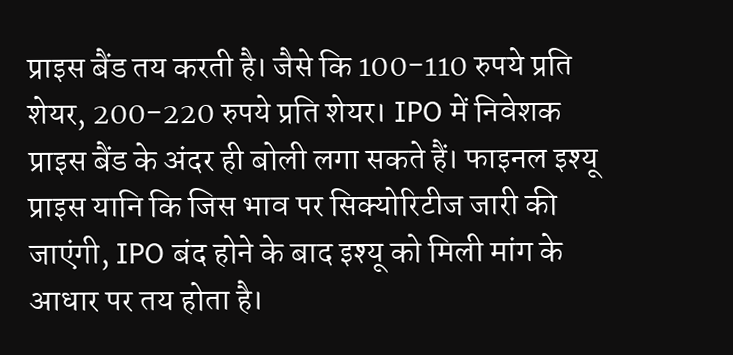प्राइस बैंड तय करती है। जैसे कि 100-110 रुपये प्रति शेयर, 200-220 रुपये प्रति शेयर। IPO में निवेशक प्राइस बैंड के अंदर ही बोली लगा सकते हैं। फाइनल इश्यू प्राइस यानि कि जिस भाव पर सिक्योरिटीज जारी की जाएंगी, IPO बंद होने के बाद इश्यू को मिली मांग के आधार पर तय होता है।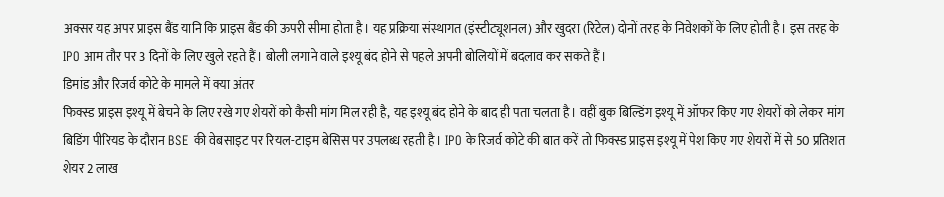अक्सर यह अपर प्राइस बैंड यानि कि प्राइस बैंड की ऊपरी सीमा होता है। यह प्रक्रिया संस्थागत (इंस्टीट्यूशनल) और खुदरा (रिटेल) दोनों तरह के निवेशकों के लिए होती है। इस तरह के IPO आम तौर पर 3 दिनों के लिए खुले रहते हैं। बोली लगाने वाले इश्यू बंद होने से पहले अपनी बोलियों में बदलाव कर सकते हैं।
डिमांड और रिजर्व कोटे के मामले में क्या अंतर
फिक्स्ड प्राइस इश्यू में बेचने के लिए रखे गए शेयरों को कैसी मांग मिल रही है, यह इश्यू बंद होने के बाद ही पता चलता है। वहीं बुक बिल्डिंग इश्यू में ऑफर किए गए शेयरों को लेकर मांग बिडिंग पीरियड के दौरान BSE की वेबसाइट पर रियल-टाइम बेसिस पर उपलब्ध रहती है। IPO के रिजर्व कोटे की बात करें तो फिक्स्ड प्राइस इश्यू में पेश किए गए शेयरों में से 50 प्रतिशत शेयर 2 लाख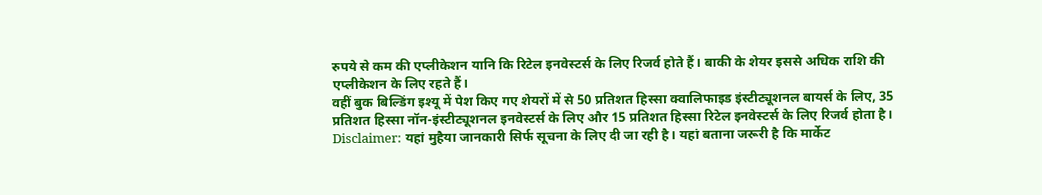रुपये से कम की एप्लीकेशन यानि कि रिटेल इनवेस्टर्स के लिए रिजर्व होते हैं। बाकी के शेयर इससे अधिक राशि की एप्लीकेशन के लिए रहते हैं।
वहीं बुक बिल्डिंग इश्यू में पेश किए गए शेयरों में से 50 प्रतिशत हिस्सा क्वालिफाइड इंस्टीट्यूशनल बायर्स के लिए, 35 प्रतिशत हिस्सा नॉन-इंस्टीट्यूशनल इनवेस्टर्स के लिए और 15 प्रतिशत हिस्सा रिटेल इनवेस्टर्स के लिए रिजर्व होता है।
Disclaimer: यहां मुहैया जानकारी सिर्फ सूचना के लिए दी जा रही है। यहां बताना जरूरी है कि मार्केट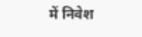में निवेश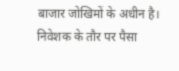बाजार जोखिमों के अधीन है। निवेशक के तौर पर पैसा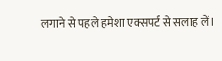लगाने से पहले हमेशा एक्सपर्ट से सलाह लें।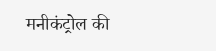मनीकंट्रोल की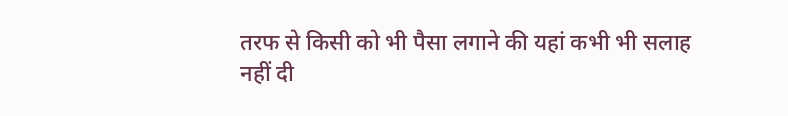तरफ से किसी को भी पैसा लगाने की यहां कभी भी सलाह नहीं दी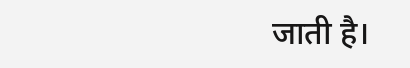जाती है।